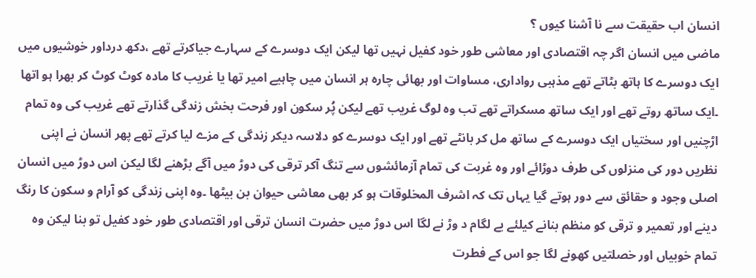انسان اب حقیقت سے نا آشنا کیوں ؟
ماضی میں انسان اگر چہ اقتصادی اور معاشی طور خود کفیل نہیں تھا لیکن ایک دوسرے کے سہارے جیاکرتے تھے ،دکھ درداور خوشیوں میں ایک دوسرے کا ہاتھ بٹاتے تھے مذہبی رواداری، مساوات اور بھائی چارہ ہر انسان میں چاہیے امیر تھا یا غریب کا مادہ کوٹ کوٹ کر بھرا ہو اتھا ۔ایک ساتھ روتے تھے اور ایک ساتھ مسکراتے تھے تب وہ لوگ غریب تھے لیکن پُر سکون اور فرحت بخش زندگی گذارتے تھے غریب کی وہ تمام اڑچنیں اور سختیاں ایک دوسرے کے ساتھ مل کر بانٹے تھے اور ایک دوسرے کو دلاسہ دیکر زندگی کے مزے لیا کرتے تھے پھر انسان نے اپنی نظریں دور کی منزلوں کی طرف دوڑائے اور وہ غربت کی تمام آزمائشوں سے تنگ آکر ترقی کی دوڑ میں آگے بڑھنے لگا لیکن اس دوڑ میں انسان اصلی وجود و حقائق سے دور ہوتے گیا یہاں تک کہ اشرف المخلوقات ہو کر بھی معاشی حیوان بن بیٹھا ۔وہ اپنی زندگی کو آرام و سکون کا رنگ دینے اور تعمیر و ترقی کو منظم بنانے کیلئے بے لگام د وڑ نے لگا اس دوڑ میں حضرت انسان ترقی اور اقتصادی طور خود کفیل تو بنا لیکن وہ تمام خوبیاں اور خصلتیں کھونے لگا جو اس کے فطرت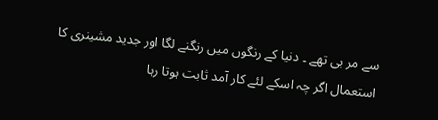سے مر بی تھے ۔ دنیا کے رنگوں میں رنگنے لگا اور جدید مشینری کا استعمال اگر چہ اسکے لئے کار آمد ثابت ہوتا رہا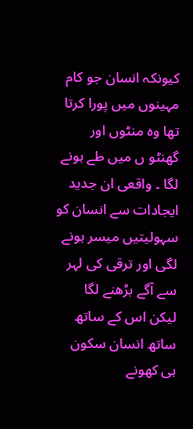کیونکہ انسان جو کام مہینوں میں پورا کرتا تھا وہ منٹوں اور گھنٹو ں میں طے ہونے لگا ۔ واقعی ان جدید ایجادات سے انسان کو سہولیتیں میسر ہونے لگی اور ترقی کی لہر سے آگے بڑھنے لگا لیکن اس کے ساتھ ساتھ انسان سکون ہی کھونے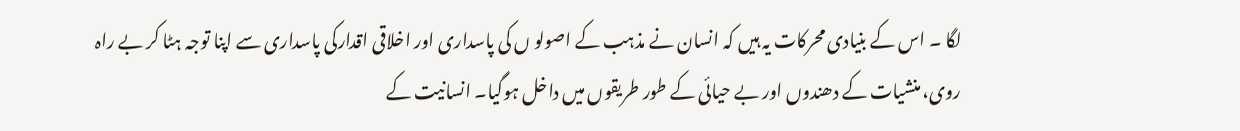لگا ۔ اس کے بنیادی محرکات یہ ہیں کہ انسان نے مذہب کے اصولو ں کی پاسداری اور اخلاقی اقدارکی پاسداری سے اپنا توجہ ہٹا کر بے راہ روی، منشیات کے دھندوں اور بے حیائی کے طور طریقوں میں داخل ہوگیا۔ انسانیت کے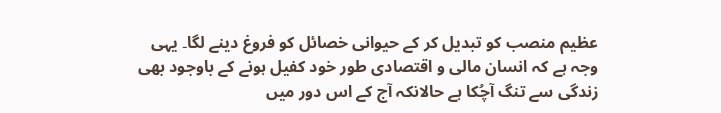عظیم منصب کو تبدیل کر کے حیوانی خصائل کو فروغ دینے لگا۔ یہی وجہ ہے کہ انسان مالی و اقتصادی طور خود کفیل ہونے کے باوجود بھی زندگی سے تنگ آچُکا ہے حالانکہ آج کے اس دور میں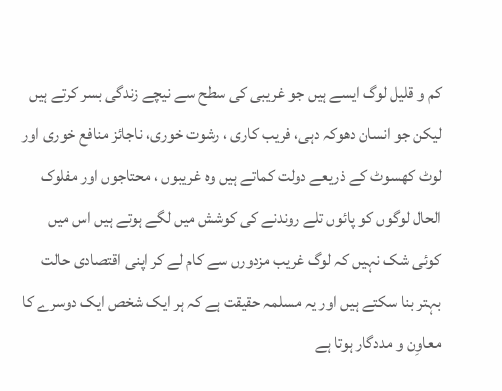کم و قلیل لوگ ایسے ہیں جو غریبی کی سطح سے نیچے زندگی بسر کرتے ہیں لیکن جو انسان دھوکہ دہی، فریب کاری ، رشوت خوری، ناجائز منافع خوری اور لوٹ کھسوٹ کے ذریعے دولت کماتے ہیں وہ غریبوں ، محتاجوں اور مفلوک الحال لوگوں کو پائوں تلے روندنے کی کوشش میں لگے ہوتے ہیں اس میں کوئی شک نہیں کہ لوگ غریب مزدورں سے کام لے کر اپنی اقتصادی حالت بہتر بنا سکتے ہیں اور یہ مسلمہ حقیقت ہے کہ ہر ایک شخص ایک دوسرے کا معاوِن و مددگار ہوتا ہے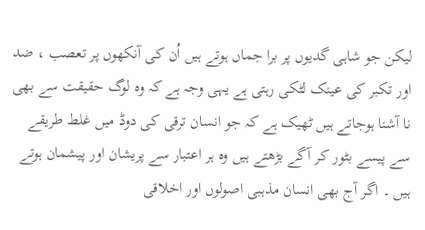لیکن جو شاہی گدیوں پر برا جماں ہوتے ہیں اُن کی آنکھوں پر تعصب ، ضد اور تکبر کی عینک لٹکی رہتی ہے یہی وجہ ہے کہ وہ لوگ حقیقت سے بھی نا آشنا ہوجاتے ہیں ٹھیک ہے کہ جو انسان ترقی کی دوڈ میں غلط طریقے سے پیسے بٹور کر آگے بڑھتے ہیں وہ ہر اعتبار سے پریشان اور پیشمان ہوتے ہیں ۔ اگر آج بھی انسان مذہبی اصولوں اور اخلاقی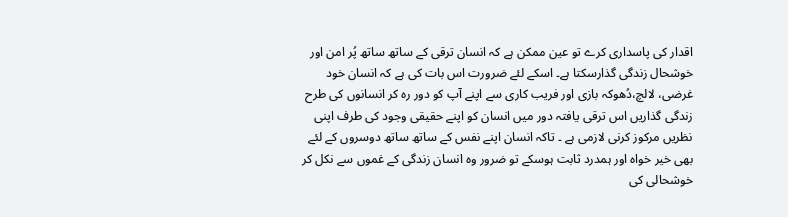اقدار کی پاسداری کرے تو عین ممکن ہے کہ انسان ترقی کے ساتھ ساتھ پُر امن اور خوشحال زندگی گذارسکتا ہے۔ اسکے لئے ضرورت اس بات کی ہے کہ انسان خود غرضی، لالچ،دُھوکہ بازی اور فریب کاری سے اپنے آپ کو دور رہ کر انسانوں کی طرح زندگی گذاریں اس ترقی یافتہ دور میں انسان کو اپنے حقیقی وجود کی طرف اپنی نظریں مرکوز کرنی لازمی ہے ۔ تاکہ انسان اپنے نفس کے ساتھ ساتھ دوسروں کے لئے بھی خیر خواہ اور ہمدرد ثابت ہوسکے تو ضرور وہ انسان زندگی کے غموں سے نکل کر خوشحالی کی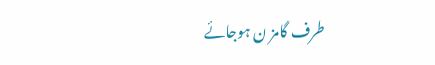طرف گامز ن ہوجائے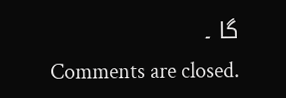گا ۔
Comments are closed.